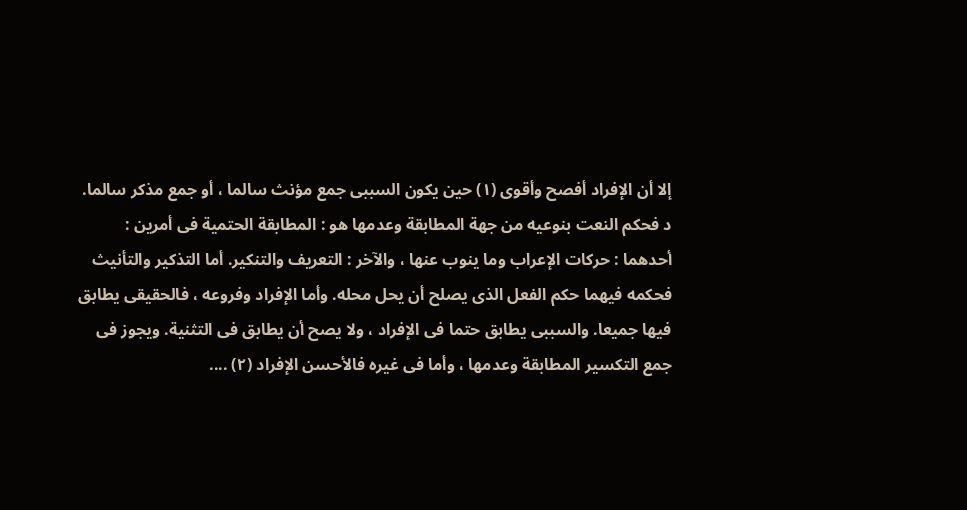إلا أن الإفراد أفصح وأقوى (١) حين يكون السببى جمع مؤنث سالما ، أو جمع مذكر سالما.
د فحكم النعت بنوعيه من جهة المطابقة وعدمها هو : المطابقة الحتمية فى أمرين :
أحدهما : حركات الإعراب وما ينوب عنها ، والآخر : التعريف والتنكير. أما التذكير والتأنيث فحكمه فيهما حكم الفعل الذى يصلح أن يحل محله. وأما الإفراد وفروعه ، فالحقيقى يطابق فيها جميعا. والسببى يطابق حتما فى الإفراد ، ولا يصح أن يطابق فى التثنية. ويجوز فى جمع التكسير المطابقة وعدمها ، وأما فى غيره فالأحسن الإفراد (٢) ....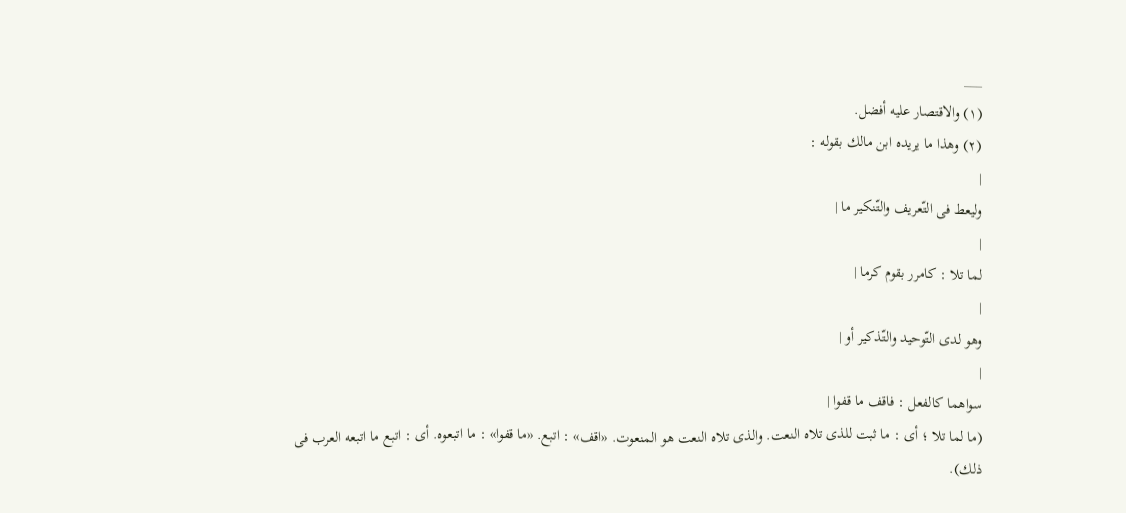___
(١) والاقتصار عليه أفضل.
(٢) وهذا ما يريده ابن مالك بقوله :
|
وليعط فى التّعريف والتّنكير ما |
|
لما تلا : كامرر بقوم كرما |
|
وهو لدى التّوحيد والتّذكير أو |
|
سواهما كالفعل : فاقف ما قفوا |
(ما لما تلا ؛ أى : ما ثبت للذى تلاه النعت. والذى تلاه النعت هو المنعوت. «اقف» : اتبع. «ما قفوا» : ما اتبعوه. أى : اتبع ما اتبعه العرب فى ذلك).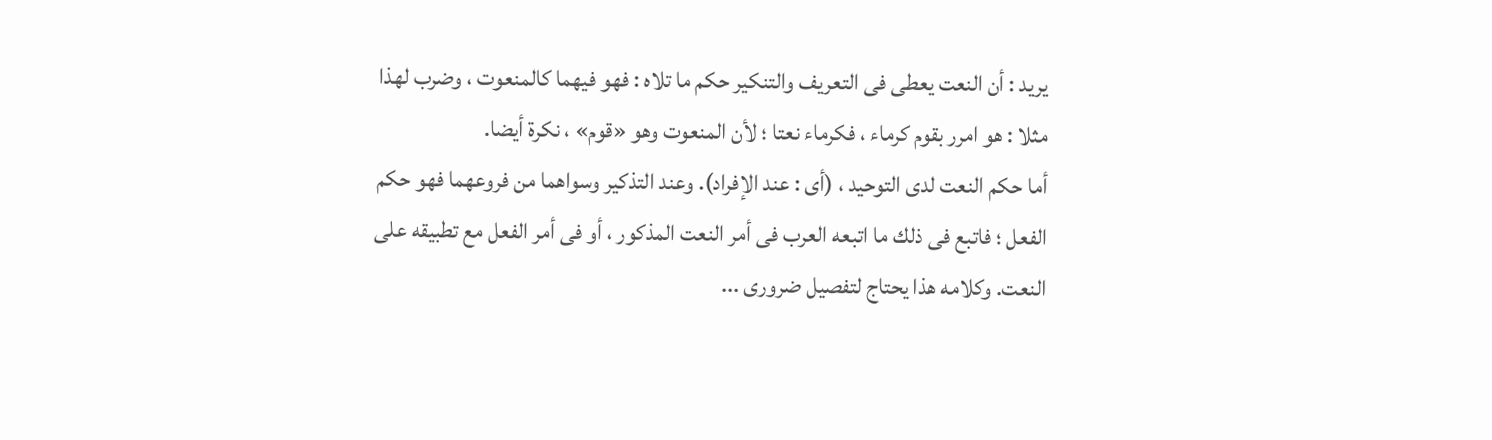يريد : أن النعت يعطى فى التعريف والتنكير حكم ما تلاه : فهو فيهما كالمنعوت ، وضرب لهذا مثلا : هو امرر بقوم كرماء ، فكرماء نعتا ؛ لأن المنعوت وهو «قوم» ، نكرة أيضا.
أما حكم النعت لدى التوحيد ، (أى : عند الإفراد). وعند التذكير وسواهما من فروعهما فهو حكم الفعل ؛ فاتبع فى ذلك ما اتبعه العرب فى أمر النعت المذكور ، أو فى أمر الفعل مع تطبيقه على النعت. وكلامه هذا يحتاج لتفصيل ضرورى ...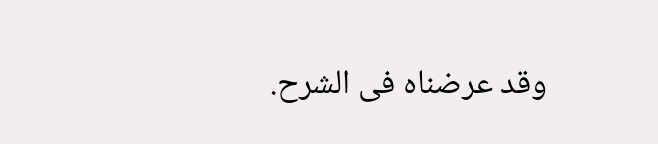وقد عرضناه فى الشرح.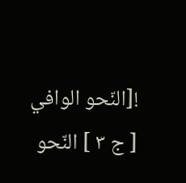![النّحو الوافي [ ج ٣ ] النّحو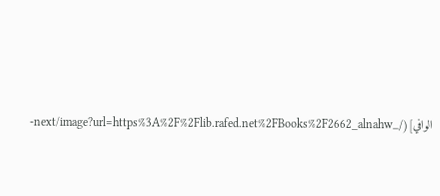الوافي](/_next/image?url=https%3A%2F%2Flib.rafed.net%2FBooks%2F2662_alnahw-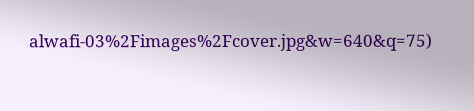alwafi-03%2Fimages%2Fcover.jpg&w=640&q=75)